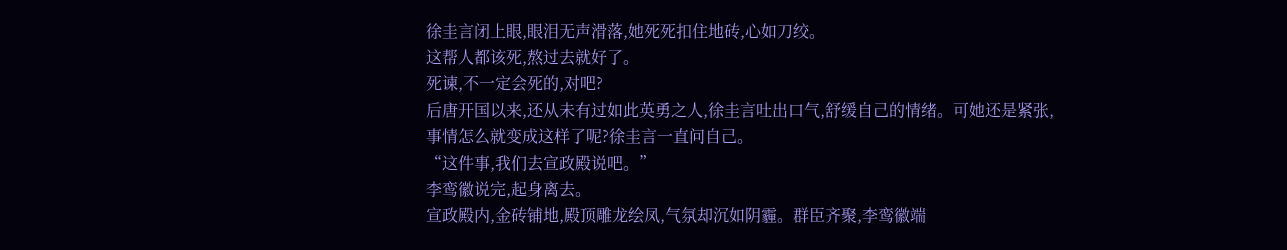徐圭言闭上眼,眼泪无声滑落,她死死扣住地砖,心如刀绞。
这帮人都该死,熬过去就好了。
死谏,不一定会死的,对吧?
后唐开国以来,还从未有过如此英勇之人,徐圭言吐出口气,舒缓自己的情绪。可她还是紧张,事情怎么就变成这样了呢?徐圭言一直问自己。
“这件事,我们去宣政殿说吧。”
李鸾徽说完,起身离去。
宣政殿内,金砖铺地,殿顶雕龙绘凤,气氛却沉如阴霾。群臣齐聚,李鸾徽端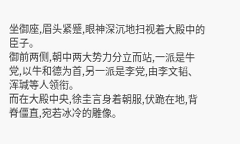坐御座,眉头紧蹙,眼神深沉地扫视着大殿中的臣子。
御前两侧,朝中两大势力分立而站,一派是牛党,以牛和德为首,另一派是李党,由李文韬、浑瑊等人领衔。
而在大殿中央,徐圭言身着朝服,伏跪在地,背脊僵直,宛若冰冷的雕像。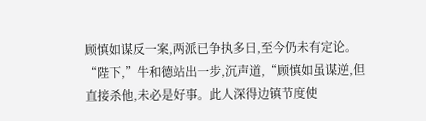顾慎如谋反一案,两派已争执多日,至今仍未有定论。
“陛下,”牛和德站出一步,沉声道,“顾慎如虽谋逆,但直接杀他,未必是好事。此人深得边镇节度使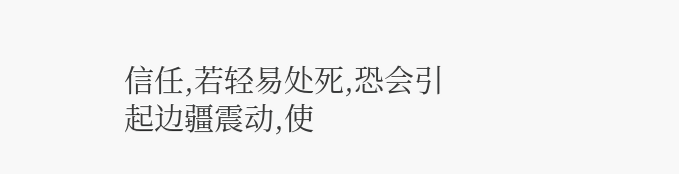信任,若轻易处死,恐会引起边疆震动,使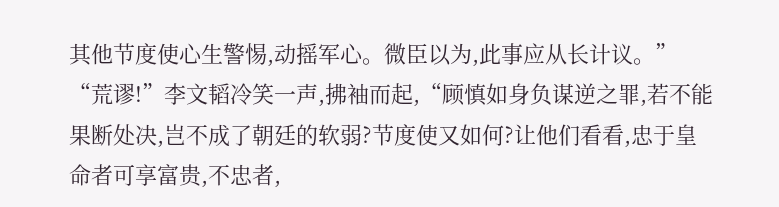其他节度使心生警惕,动摇军心。微臣以为,此事应从长计议。”
“荒谬!”李文韬冷笑一声,拂袖而起,“顾慎如身负谋逆之罪,若不能果断处决,岂不成了朝廷的软弱?节度使又如何?让他们看看,忠于皇命者可享富贵,不忠者,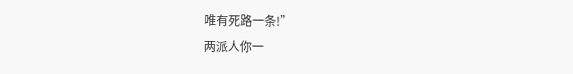唯有死路一条!”
两派人你一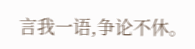言我一语,争论不休。